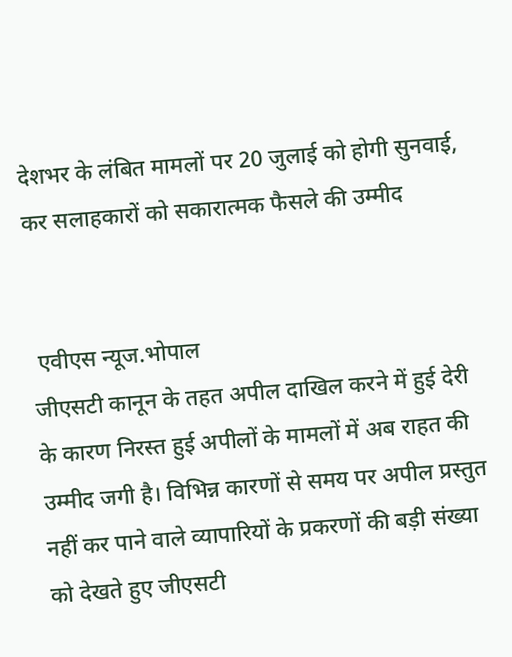देशभर के लंबित मामलों पर 20 जुलाई को होगी सुनवाई, कर सलाहकारों को सकारात्मक फैसले की उम्मीद


 एवीएस न्यूज.भोपाल
जीएसटी कानून के तहत अपील दाखिल करने में हुई देरी के कारण निरस्त हुई अपीलों के मामलों में अब राहत की उम्मीद जगी है। विभिन्न कारणों से समय पर अपील प्रस्तुत नहीं कर पाने वाले व्यापारियों के प्रकरणों की बड़ी संख्या को देखते हुए जीएसटी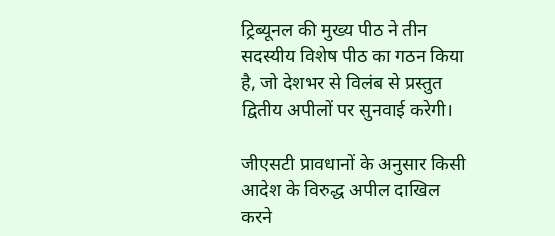ट्रिब्यूनल की मुख्य पीठ ने तीन सदस्यीय विशेष पीठ का गठन किया है, जो देशभर से विलंब से प्रस्तुत द्वितीय अपीलों पर सुनवाई करेगी।

जीएसटी प्रावधानों के अनुसार किसी आदेश के विरुद्ध अपील दाखिल करने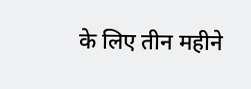के लिए तीन महीने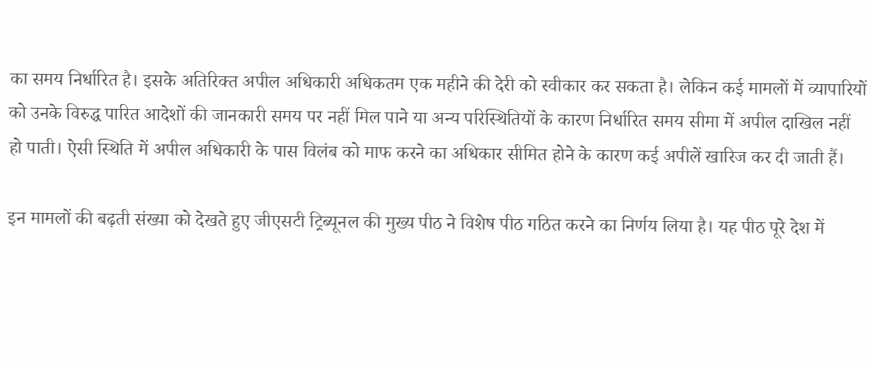का समय निर्धारित है। इसके अतिरिक्त अपील अधिकारी अधिकतम एक महीने की देरी को स्वीकार कर सकता है। लेकिन कई मामलों में व्यापारियों को उनके विरुद्ध पारित आदेशों की जानकारी समय पर नहीं मिल पाने या अन्य परिस्थितियों के कारण निर्धारित समय सीमा में अपील दाखिल नहीं हो पाती। ऐसी स्थिति में अपील अधिकारी के पास विलंब को माफ करने का अधिकार सीमित होने के कारण कई अपीलें खारिज कर दी जाती हैं।

इन मामलों की बढ़ती संख्या को देखते हुए जीएसटी ट्रिब्यूनल की मुख्य पीठ ने विशेष पीठ गठित करने का निर्णय लिया है। यह पीठ पूरे देश में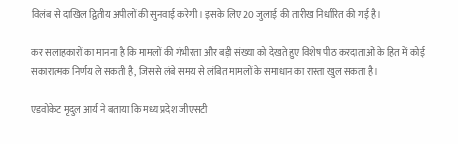विलंब से दाखिल द्वितीय अपीलों की सुनवाई करेगी। इसके लिए 20 जुलाई की तारीख निर्धारित की गई है।

कर सलाहकारों का मानना है कि मामलों की गंभीरता और बड़ी संख्या को देखते हुए विशेष पीठ करदाताओं के हित में कोई सकारात्मक निर्णय ले सकती है, जिससे लंबे समय से लंबित मामलों के समाधान का रास्ता खुल सकता है।

एडवोकेट मृदुल आर्य ने बताया कि मध्य प्रदेश जीएसटी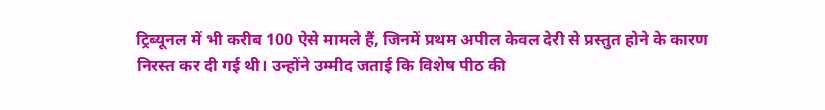ट्रिब्यूनल में भी करीब 100 ऐसे मामले हैं, जिनमें प्रथम अपील केवल देरी से प्रस्तुत होने के कारण निरस्त कर दी गई थी। उन्होंने उम्मीद जताई कि विशेष पीठ की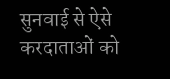सुनवाई से ऐसे करदाताओं को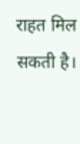राहत मिल सकती है।